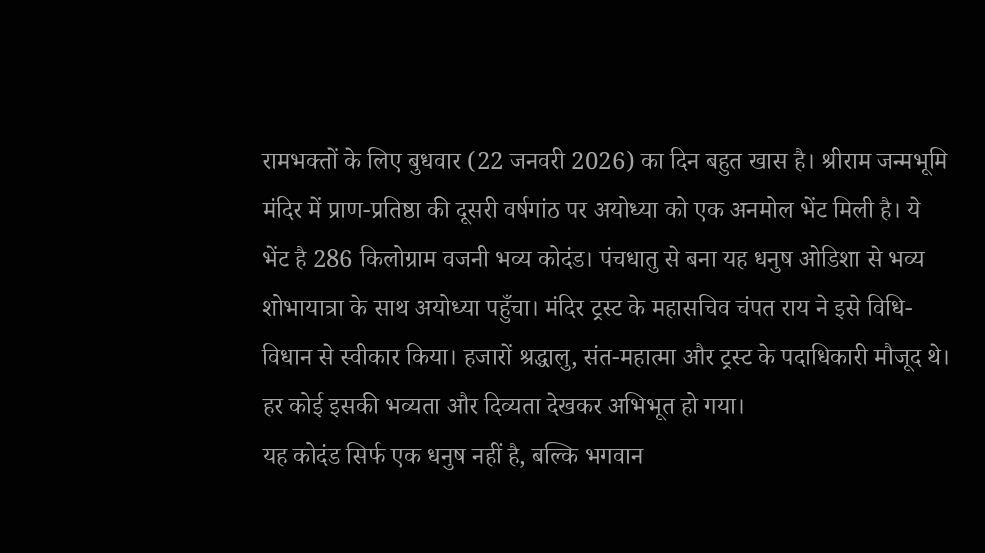रामभक्तों के लिए बुधवार (22 जनवरी 2026) का दिन बहुत खास है। श्रीराम जन्मभूमि मंदिर में प्राण-प्रतिष्ठा की दूसरी वर्षगांठ पर अयोध्या को एक अनमोल भेंट मिली है। ये भेंट है 286 किलोग्राम वजनी भव्य कोदंड। पंचधातु से बना यह धनुष ओडिशा से भव्य शोभायात्रा के साथ अयोध्या पहुँचा। मंदिर ट्रस्ट के महासचिव चंपत राय ने इसे विधि-विधान से स्वीकार किया। हजारों श्रद्धालु, संत-महात्मा और ट्रस्ट के पदाधिकारी मौजूद थे। हर कोई इसकी भव्यता और दिव्यता देखकर अभिभूत हो गया।
यह कोदंड सिर्फ एक धनुष नहीं है, बल्कि भगवान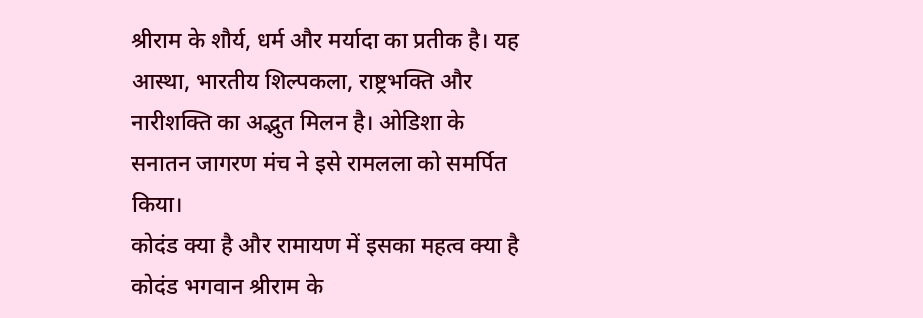श्रीराम के शौर्य, धर्म और मर्यादा का प्रतीक है। यह आस्था, भारतीय शिल्पकला, राष्ट्रभक्ति और नारीशक्ति का अद्भुत मिलन है। ओडिशा के सनातन जागरण मंच ने इसे रामलला को समर्पित किया।
कोदंड क्या है और रामायण में इसका महत्व क्या है
कोदंड भगवान श्रीराम के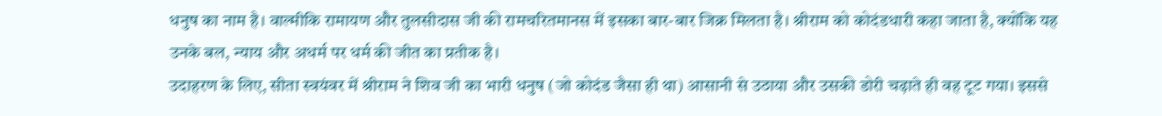धनुष का नाम है। वाल्मीकि रामायण और तुलसीदास जी की रामचरितमानस में इसका बार-बार जिक्र मिलता है। श्रीराम को कोदंडधारी कहा जाता है, क्योंकि यह उनके बल, न्याय और अधर्म पर धर्म की जीत का प्रतीक है।
उदाहरण के लिए, सीता स्वयंवर में श्रीराम ने शिव जी का भारी धनुष (जो कोदंड जैसा ही था) आसानी से उठाया और उसकी डोरी चढ़ाते ही वह टूट गया। इससे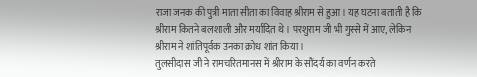राजा जनक की पुत्री माता सीता का विवाह श्रीराम से हुआ। यह घटना बताती है कि श्रीराम कितने बलशाली और मर्यादित थे। परशुराम जी भी गुस्से में आए, लेकिन श्रीराम ने शांतिपूर्वक उनका क्रोध शांत किया।
तुलसीदास जी ने रामचरितमानस में श्रीराम के सौंदर्य का वर्णन करते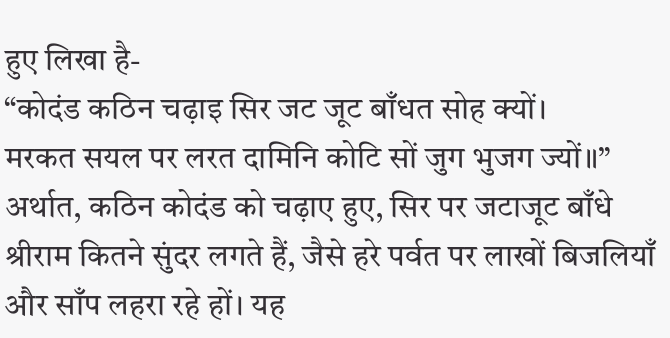हुए लिखा है-
“कोदंड कठिन चढ़ाइ सिर जट जूट बाँधत सोह क्यों।
मरकत सयल पर लरत दामिनि कोटि सों जुग भुजग ज्यों॥”
अर्थात, कठिन कोदंड को चढ़ाए हुए, सिर पर जटाजूट बाँधे श्रीराम कितने सुंदर लगते हैं, जैसे हरे पर्वत पर लाखों बिजलियाँ और साँप लहरा रहे हों। यह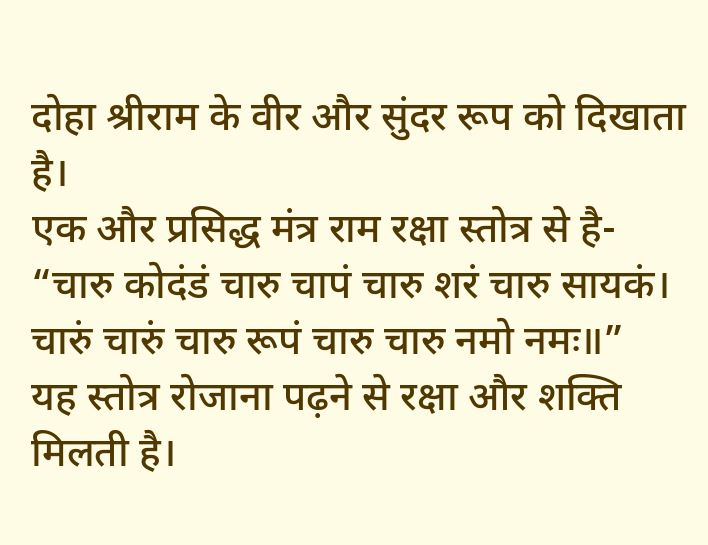दोहा श्रीराम के वीर और सुंदर रूप को दिखाता है।
एक और प्रसिद्ध मंत्र राम रक्षा स्तोत्र से है-
“चारु कोदंडं चारु चापं चारु शरं चारु सायकं।
चारुं चारुं चारु रूपं चारु चारु नमो नमः॥”
यह स्तोत्र रोजाना पढ़ने से रक्षा और शक्ति मिलती है।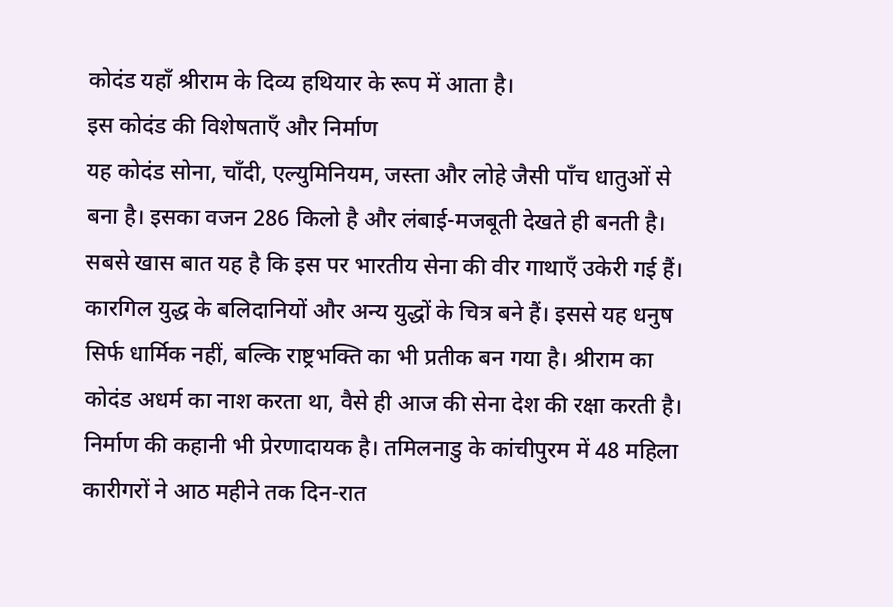कोदंड यहाँ श्रीराम के दिव्य हथियार के रूप में आता है।
इस कोदंड की विशेषताएँ और निर्माण
यह कोदंड सोना, चाँदी, एल्युमिनियम, जस्ता और लोहे जैसी पाँच धातुओं से बना है। इसका वजन 286 किलो है और लंबाई-मजबूती देखते ही बनती है। सबसे खास बात यह है कि इस पर भारतीय सेना की वीर गाथाएँ उकेरी गई हैं। कारगिल युद्ध के बलिदानियों और अन्य युद्धों के चित्र बने हैं। इससे यह धनुष सिर्फ धार्मिक नहीं, बल्कि राष्ट्रभक्ति का भी प्रतीक बन गया है। श्रीराम का कोदंड अधर्म का नाश करता था, वैसे ही आज की सेना देश की रक्षा करती है।
निर्माण की कहानी भी प्रेरणादायक है। तमिलनाडु के कांचीपुरम में 48 महिला कारीगरों ने आठ महीने तक दिन-रात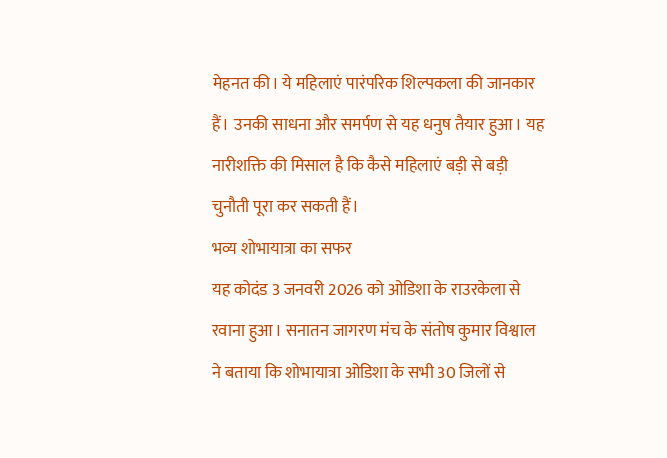मेहनत की। ये महिलाएं पारंपरिक शिल्पकला की जानकार हैं। उनकी साधना और समर्पण से यह धनुष तैयार हुआ। यह नारीशक्ति की मिसाल है कि कैसे महिलाएं बड़ी से बड़ी चुनौती पूरा कर सकती हैं।
भव्य शोभायात्रा का सफर
यह कोदंड 3 जनवरी 2026 को ओडिशा के राउरकेला से रवाना हुआ। सनातन जागरण मंच के संतोष कुमार विश्वाल ने बताया कि शोभायात्रा ओडिशा के सभी 30 जिलों से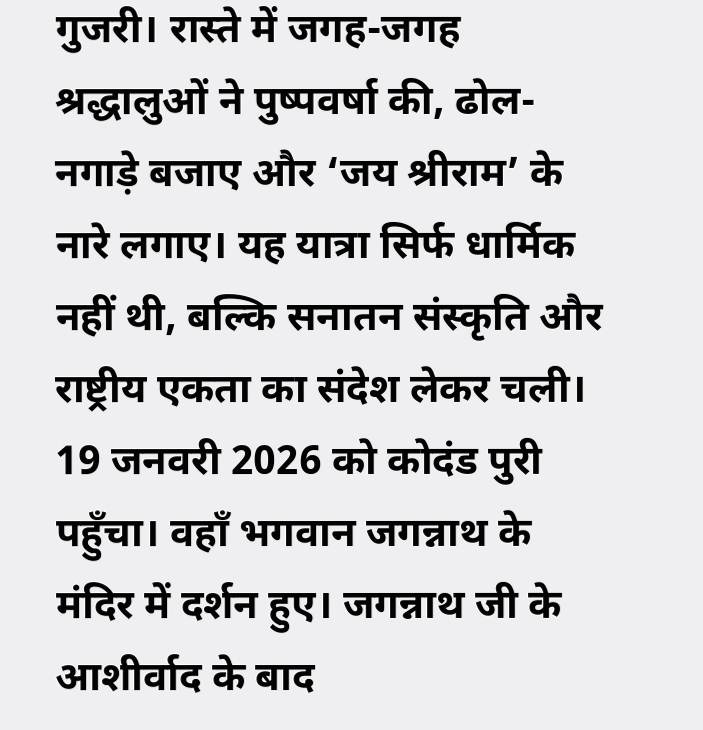गुजरी। रास्ते में जगह-जगह श्रद्धालुओं ने पुष्पवर्षा की, ढोल-नगाड़े बजाए और ‘जय श्रीराम’ के नारे लगाए। यह यात्रा सिर्फ धार्मिक नहीं थी, बल्कि सनातन संस्कृति और राष्ट्रीय एकता का संदेश लेकर चली।
19 जनवरी 2026 को कोदंड पुरी पहुँचा। वहाँ भगवान जगन्नाथ के मंदिर में दर्शन हुए। जगन्नाथ जी के आशीर्वाद के बाद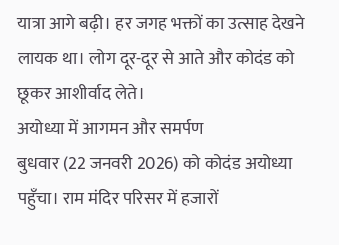यात्रा आगे बढ़ी। हर जगह भक्तों का उत्साह देखने लायक था। लोग दूर-दूर से आते और कोदंड को छूकर आशीर्वाद लेते।
अयोध्या में आगमन और समर्पण
बुधवार (22 जनवरी 2026) को कोदंड अयोध्या पहुँचा। राम मंदिर परिसर में हजारों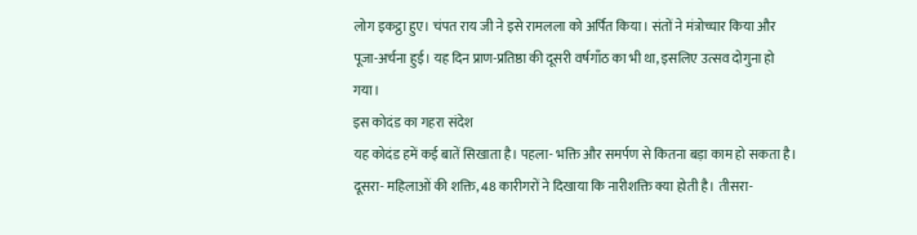लोग इकट्ठा हुए। चंपत राय जी ने इसे रामलला को अर्पित किया। संतों ने मंत्रोच्चार किया और पूजा-अर्चना हुई। यह दिन प्राण-प्रतिष्ठा की दूसरी वर्षगाँठ का भी था, इसलिए उत्सव दोगुना हो गया।
इस कोदंड का गहरा संदेश
यह कोदंड हमें कई बातें सिखाता है। पहला- भक्ति और समर्पण से कितना बड़ा काम हो सकता है। दूसरा- महिलाओं की शक्ति, 48 कारीगरों ने दिखाया कि नारीशक्ति क्या होती है। तीसरा-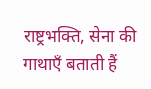राष्ट्रभक्ति, सेना की गाथाएँ बताती हैं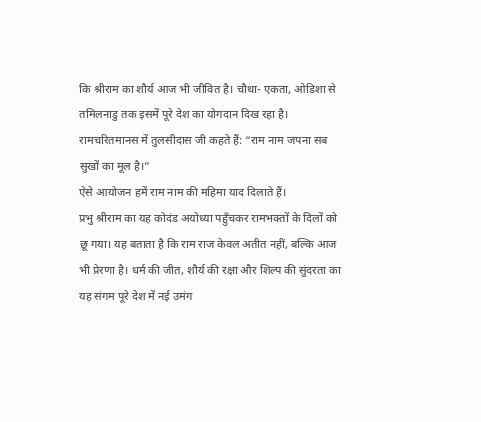कि श्रीराम का शौर्य आज भी जीवित है। चौथा- एकता, ओडिशा से तमिलनाडु तक इसमें पूरे देश का योगदान दिख रहा है।
रामचरितमानस में तुलसीदास जी कहते हैं: “राम नाम जपना सब सुखों का मूल है।”
ऐसे आयोजन हमें राम नाम की महिमा याद दिलाते हैं।
प्रभु श्रीराम का यह कोदंड अयोध्या पहुँचकर रामभक्तों के दिलों को छू गया। यह बताता है कि राम राज केवल अतीत नहीं, बल्कि आज भी प्रेरणा है। धर्म की जीत, शौर्य की रक्षा और शिल्प की सुंदरता का यह संगम पूरे देश में नई उमंग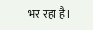भर रहा है।